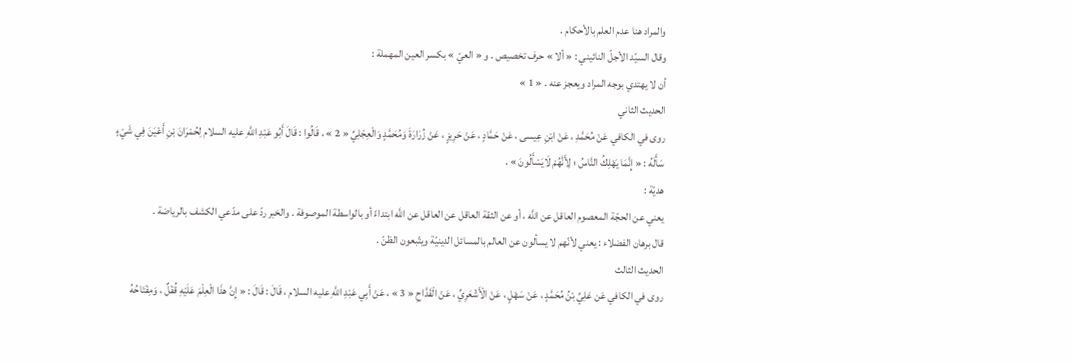والمراد هنا عدم العلم بالأحكام .
وقال السيّد الأجلّ النائيني : « ألا » حرف تخصيص . و « العيّ » بكسر العين المهملة :
أن لا يهتدي بوجه المراد ويعجز عنه . « 1 »
الحديث الثاني
روى في الكافي عَنْ مُحَمَّدِ ، عَنْ ابْنِ عِيسى ، عَنْ حَمَّادٍ ، عَنْ حَرِيزٍ ، عَنْ زُرَارَةَ وَمُحَمَّدٍ وَالْعِجْلِيِّ « 2 » ، قَالُوا : قَالَ أَبُو عَبْدِ اللَّهِ عليه السلام لِحُمْرَانَ بْنِ أَعْيَنَ فِي شَيْءٍ سَأَلَهُ : « إِنَّمَا يَهْلِكُ النَّاسُ ؛ لِأَنَّهُمْ لَايَسْأَلُونَ » .
هديّة :
يعني عن الحجّة المعصوم العاقل عن اللَّه ، أو عن الثقة العاقل عن العاقل عن اللَّه ابتداءً أو بالواسطة الموصوفة . والخبر ردّ على مدّعي الكشف بالرياضة .
قال برهان الفضلاء : يعني لأنّهم لا يسألون عن العالم بالمسائل الدينيّة ويتّبعون الظنّ .
الحديث الثالث
روى في الكافي عَن عَلِيِّ بْنُ مُحَمَّدٍ ، عَنْ سَهْلٍ ، عَنْ الْأَشْعَرِيِّ ، عَنْ الْقَدَّاحِ « 3 » ، عَنْ أَبِي عَبْدِ اللَّهِ عليه السلام ، قَالَ : قَالَ : « إِنَّ هذَا الْعِلْمَ عَلَيْهِ قُفْلٌ ، وَمِفْتَاحُهُ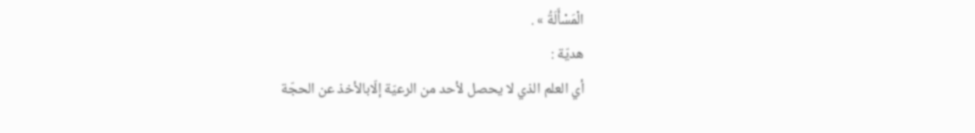الْمَسْأَلَةُ » .
هديّة :
أي العلم الذي لا يحصل لأحد من الرعيّة إلّابالأخذ عن الحجّة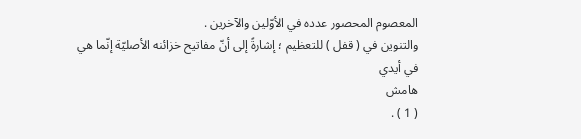المعصوم المحصور عدده في الأوّلين والآخرين .
والتنوين في ( قفل ) للتعظيم ؛ إشارةً إلى أنّ مفاتيح خزائنه الأصليّة إنّما هي في أيدي
هامش
( 1 ) .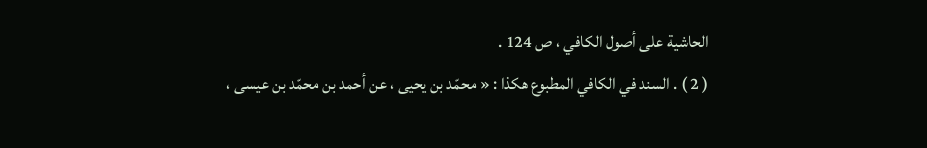الحاشية على أصول الكافي ، ص 124 .
( 2 ) . السند في الكافي المطبوع هكذا : « محمّد بن يحيى ، عن أحمد بن محمّد بن عيسى ،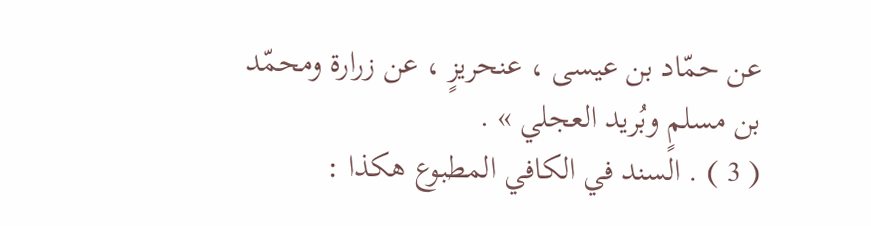عن حمّاد بن عيسى ، عنحريزٍ ، عن زرارة ومحمّد بن مسلمٍ وبُريد العجلي » .
( 3 ) . السند في الكافي المطبوع هكذا :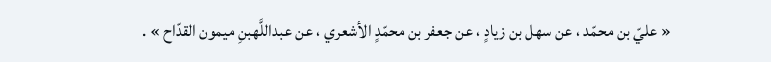« عليّ بن محمّد ، عن سهل بن زيادٍ ، عن جعفر بن محمّدٍ الأشعري ، عن عبداللَّهبنِ ميمون القدّاح » .